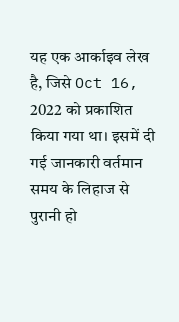यह एक आर्काइव लेख है, जिसे Oct 16, 2022 को प्रकाशित किया गया था। इसमें दी गई जानकारी वर्तमान समय के लिहाज से पुरानी हो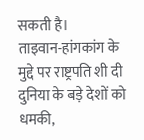सकती है।
ताइवान-हांगकांग के मुद्दे पर राष्ट्रपति शी दी दुनिया के बड़े देशों को धमकी,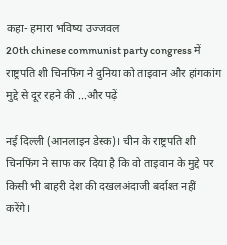कहा- हमारा भविष्य उज्जवल
20th chinese communist party congress में राष्ट्रपति शी चिनफिंग ने दुनिया को ताइवान और हांगकांग मुद्दे से दूर रहने की ...और पढ़ें

नई दिल्ली (आनलाइन डेस्क)। चीन के राष्ट्रपति शी चिनफिंग ने साफ कर दिया है कि वो ताइवान के मुद्दे पर किसी भी बाहरी देश की दखलअंदाजी बर्दाश्त नहीं करेंगे।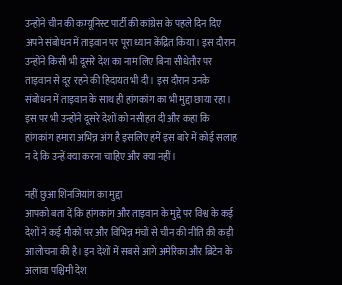उन्होंने चीन की कम्यूनिस्ट पार्टी की कांग्रेस के पहले दिन दिए अपने संबोधन में ताइवान पर पूरा ध्यान केंद्रित किया। इस दौरान उन्होंने किसी भी दूसरे देश का नाम लिए बिना सीधेतौर पर ताइवान से दूर रहने की हिदायत भी दी। इस दौरान उनके संबोधन में ताइवान के साथ ही हांगकांग का भी मुद्दा छाया रहा। इस पर भी उन्होंने दूसरे देशों को नसीहत दी और कहा कि हांगकांग हमारा अभिन्न अंग है इसलिए हमें इस बारे में कोई सलाह न दे कि उन्हें क्या करना चाहिए और क्या नहीं।

नहीं छुआ शिनजियांग का मुद्दा
आपको बता दें कि हांगकांग और ताइवान के मुद्दे पर विश्व के कई देशों ने कई मौकों पर और विभिन्न मंचों से चीन की नीति की कड़ी आलोचना की है। इन देशों में सबसे आगे अमेरिका और ब्रिटेन के अलावा पश्चिमी देश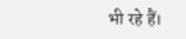भी रहे हैं।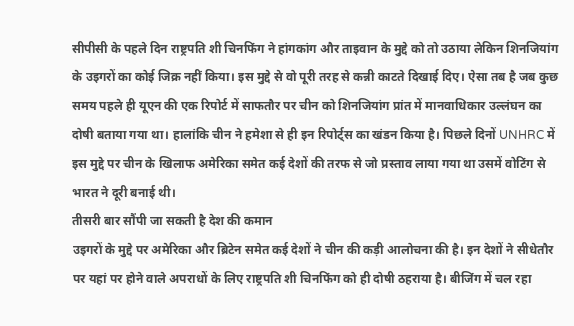सीपीसी के पहले दिन राष्ट्रपति शी चिनफिंग ने हांगकांग और ताइवान के मुद्दे को तो उठाया लेकिन शिनजियांग के उइगरों का कोई जिक्र नहीं किया। इस मुद्दे से वो पूरी तरह से कन्नी काटते दिखाई दिए। ऐसा तब है जब कुछ समय पहले ही यूएन की एक रिपोर्ट में साफतौर पर चीन को शिनजियांग प्रांत में मानवाधिकार उल्लंघन का दोषी बताया गया था। हालांकि चीन ने हमेशा से ही इन रिपोर्ट्स का खंडन किया है। पिछले दिनों UNHRC में इस मुद्दे पर चीन के खिलाफ अमेरिका समेत कई देशों की तरफ से जो प्रस्ताव लाया गया था उसमें वोटिंग से भारत ने दूरी बनाई थी।
तीसरी बार सौंपी जा सकती है देश की कमान
उइगरों के मुद्दे पर अमेरिका और ब्रिटेन समेत कई देशों ने चीन की कड़ी आलोचना की है। इन देशों ने सीधेतौर पर यहां पर होने वाले अपराधों के लिए राष्ट्रपति शी चिनफिंग को ही दोषी ठहराया है। बीजिंग में चल रहा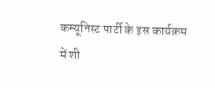कम्यूनिस्ट पार्टी के इस कार्यक्रम में शी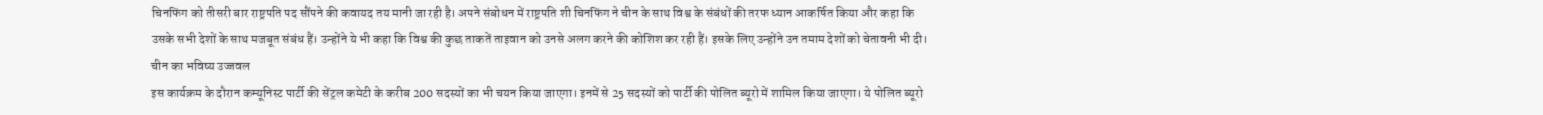चिनफिंग को तीसरी बार राष्ट्रपति पद सौंपने की कवायद तय मानी जा रही है। अपने संबोधन में राष्ट्रपति शी चिनफिंग ने चीन के साथ विश्व के संबंधों की तरफ ध्यान आकर्षित किया और कहा कि उसके सभी देशों के साथ मजबूत संबंध हैं। उन्होंने ये भी कहा कि विश्व की कुछ ताकतें ताइवान को उनसे अलग करने की कोशिश कर रही हैं। इसके लिए उन्होंने उन तमाम देशों को चेतावनी भी दी।
चीन का भविष्य उज्जवल
इस कार्यक्रम के दौरान कम्यूनिस्ट पार्टी की सेंट्रल कमेटी के करीब 200 सदस्यों का भी चयन किया जाएगा। इनमें से 25 सदस्यों को पार्टी की पोलित ब्यूरो में शामिल किया जाएगा। ये पोलित ब्यूरो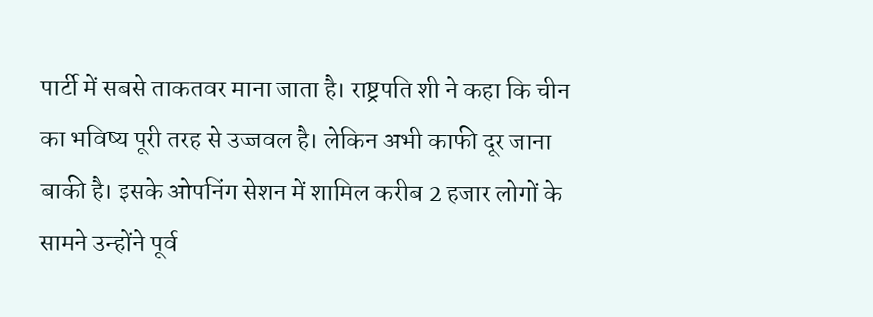पार्टी में सबसे ताकतवर माना जाता है। राष्ट्रपति शी ने कहा कि चीन का भविष्य पूरी तरह से उज्जवल है। लेकिन अभी काफी दूर जाना बाकी है। इसके ओपनिंग सेशन में शामिल करीब 2 हजार लोगों के सामने उन्होंने पूर्व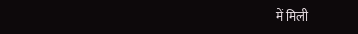में मिली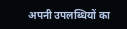अपनी उपलब्धियों का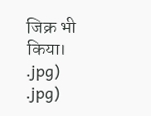जिक्र भी किया।
.jpg)
.jpg)